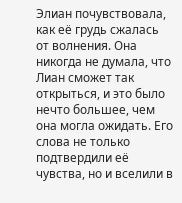Элиан почувствовала, как её грудь сжалась от волнения. Она никогда не думала, что Лиан сможет так открыться, и это было нечто большее, чем она могла ожидать. Его слова не только подтвердили её чувства, но и вселили в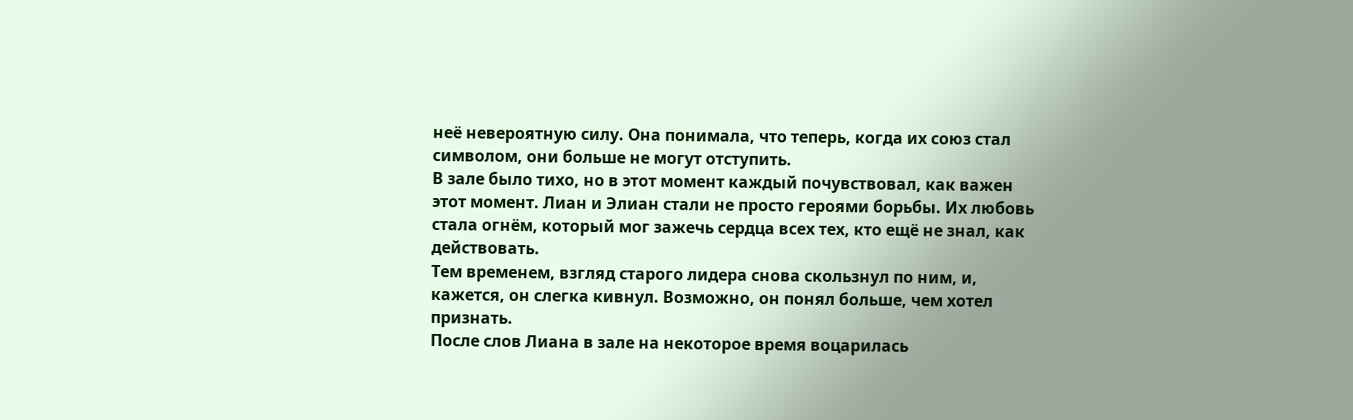неё невероятную силу. Она понимала, что теперь, когда их союз стал символом, они больше не могут отступить.
В зале было тихо, но в этот момент каждый почувствовал, как важен этот момент. Лиан и Элиан стали не просто героями борьбы. Их любовь стала огнём, который мог зажечь сердца всех тех, кто ещё не знал, как действовать.
Тем временем, взгляд старого лидера снова скользнул по ним, и, кажется, он слегка кивнул. Возможно, он понял больше, чем хотел признать.
После слов Лиана в зале на некоторое время воцарилась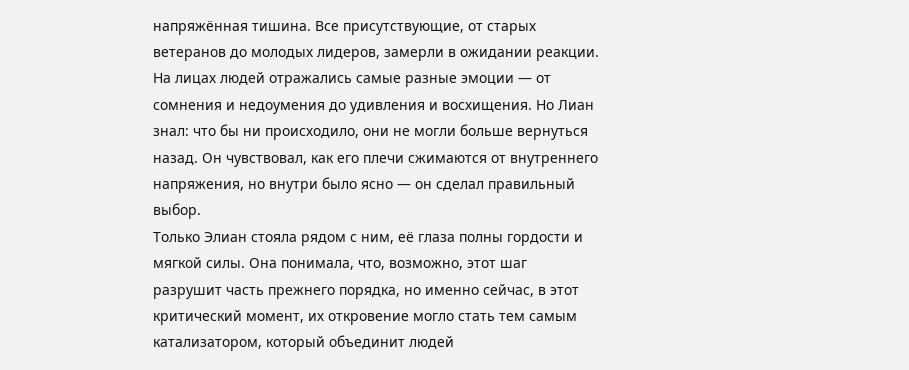напряжённая тишина. Все присутствующие, от старых ветеранов до молодых лидеров, замерли в ожидании реакции. На лицах людей отражались самые разные эмоции — от сомнения и недоумения до удивления и восхищения. Но Лиан знал: что бы ни происходило, они не могли больше вернуться назад. Он чувствовал, как его плечи сжимаются от внутреннего напряжения, но внутри было ясно — он сделал правильный выбор.
Только Элиан стояла рядом с ним, её глаза полны гордости и мягкой силы. Она понимала, что, возможно, этот шаг разрушит часть прежнего порядка, но именно сейчас, в этот критический момент, их откровение могло стать тем самым катализатором, который объединит людей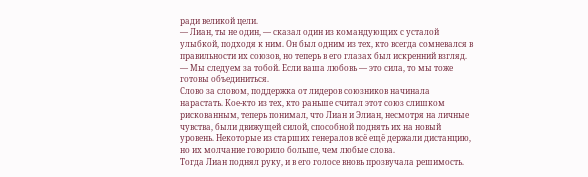ради великой цели.
— Лиан, ты не один, — сказал один из командующих с усталой улыбкой, подходя к ним. Он был одним из тех, кто всегда сомневался в правильности их союзов, но теперь в его глазах был искренний взгляд. — Мы следуем за тобой. Если ваша любовь — это сила, то мы тоже готовы объединиться.
Слово за словом, поддержка от лидеров союзников начинала нарастать. Кое-кто из тех, кто раньше считал этот союз слишком рискованным, теперь понимал, что Лиан и Элиан, несмотря на личные чувства, были движущей силой, способной поднять их на новый уровень. Некоторые из старших генералов всё ещё держали дистанцию, но их молчание говорило больше, чем любые слова.
Тогда Лиан поднял руку, и в его голосе вновь прозвучала решимость.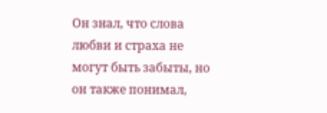Он знал, что слова любви и страха не могут быть забыты, но он также понимал,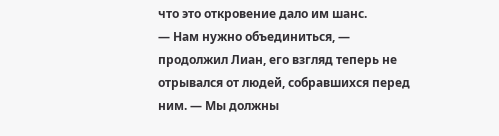что это откровение дало им шанс.
— Нам нужно объединиться, — продолжил Лиан, его взгляд теперь не отрывался от людей, собравшихся перед ним. — Мы должны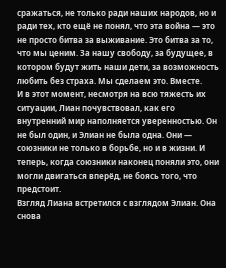сражаться, не только ради наших народов, но и ради тех, кто ещё не понял, что эта война — это не просто битва за выживание. Это битва за то, что мы ценим. За нашу свободу, за будущее, в котором будут жить наши дети, за возможность любить без страха. Мы сделаем это. Вместе.
И в этот момент, несмотря на всю тяжесть их ситуации, Лиан почувствовал, как его внутренний мир наполняется уверенностью. Он не был один, и Элиан не была одна. Они — союзники не только в борьбе, но и в жизни. И теперь, когда союзники наконец поняли это, они могли двигаться вперёд, не боясь того, что предстоит.
Взгляд Лиана встретился с взглядом Элиан. Она снова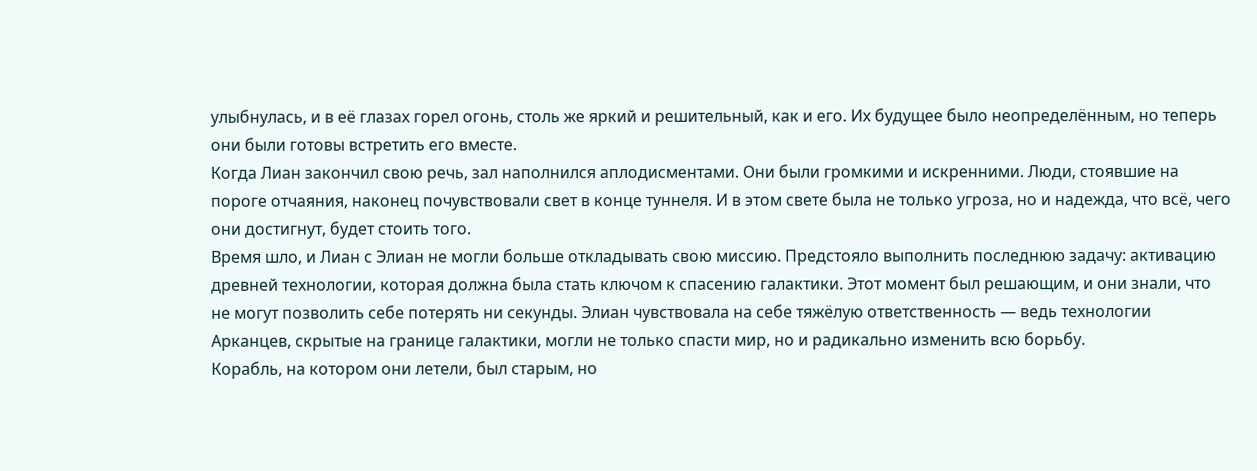улыбнулась, и в её глазах горел огонь, столь же яркий и решительный, как и его. Их будущее было неопределённым, но теперь они были готовы встретить его вместе.
Когда Лиан закончил свою речь, зал наполнился аплодисментами. Они были громкими и искренними. Люди, стоявшие на пороге отчаяния, наконец почувствовали свет в конце туннеля. И в этом свете была не только угроза, но и надежда, что всё, чего они достигнут, будет стоить того.
Время шло, и Лиан с Элиан не могли больше откладывать свою миссию. Предстояло выполнить последнюю задачу: активацию древней технологии, которая должна была стать ключом к спасению галактики. Этот момент был решающим, и они знали, что не могут позволить себе потерять ни секунды. Элиан чувствовала на себе тяжёлую ответственность — ведь технологии Арканцев, скрытые на границе галактики, могли не только спасти мир, но и радикально изменить всю борьбу.
Корабль, на котором они летели, был старым, но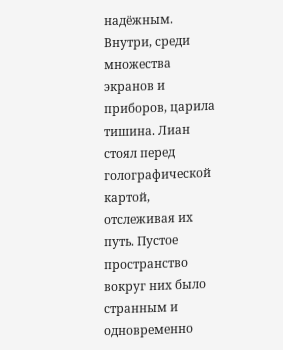надёжным. Внутри, среди множества экранов и приборов, царила тишина. Лиан стоял перед голографической картой, отслеживая их путь. Пустое пространство вокруг них было странным и одновременно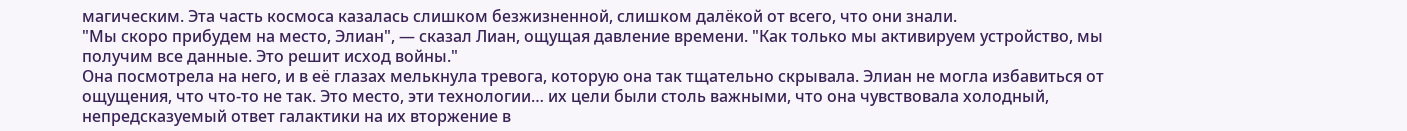магическим. Эта часть космоса казалась слишком безжизненной, слишком далёкой от всего, что они знали.
"Мы скоро прибудем на место, Элиан", — сказал Лиан, ощущая давление времени. "Как только мы активируем устройство, мы получим все данные. Это решит исход войны."
Она посмотрела на него, и в её глазах мелькнула тревога, которую она так тщательно скрывала. Элиан не могла избавиться от ощущения, что что-то не так. Это место, эти технологии… их цели были столь важными, что она чувствовала холодный, непредсказуемый ответ галактики на их вторжение в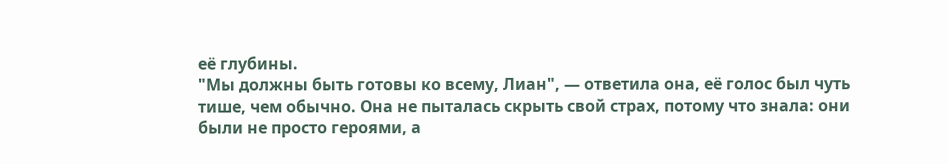её глубины.
"Мы должны быть готовы ко всему, Лиан", — ответила она, её голос был чуть тише, чем обычно. Она не пыталась скрыть свой страх, потому что знала: они были не просто героями, а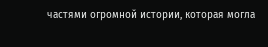частями огромной истории, которая могла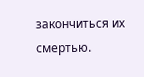закончиться их смертью.